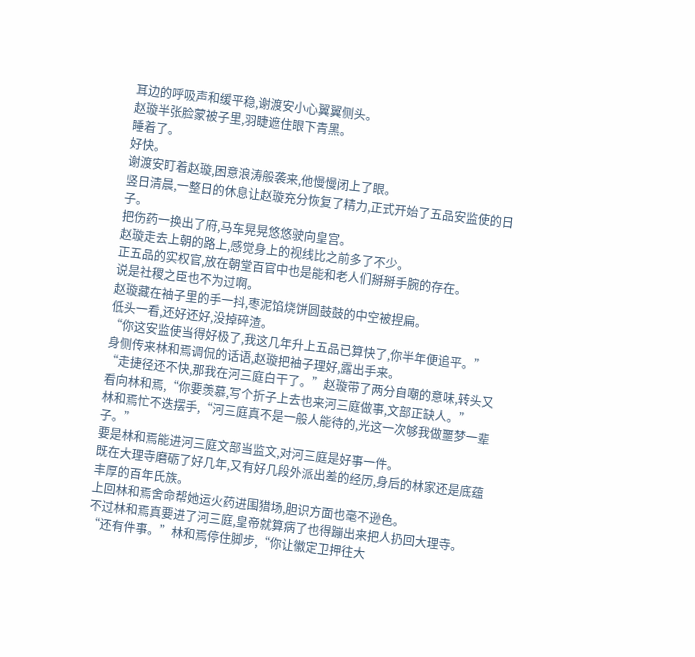耳边的呼吸声和缓平稳,谢渡安小心翼翼侧头。
赵璇半张脸蒙被子里,羽睫遮住眼下青黑。
睡着了。
好快。
谢渡安盯着赵璇,困意浪涛般袭来,他慢慢闭上了眼。
竖日清晨,一整日的休息让赵璇充分恢复了精力,正式开始了五品安监使的日子。
把伤药一换出了府,马车晃晃悠悠驶向皇宫。
赵璇走去上朝的路上,感觉身上的视线比之前多了不少。
正五品的实权官,放在朝堂百官中也是能和老人们掰掰手腕的存在。
说是社稷之臣也不为过啊。
赵璇藏在袖子里的手一抖,枣泥馅烧饼圆鼓鼓的中空被捏扁。
低头一看,还好还好,没掉碎渣。
“你这安监使当得好极了,我这几年升上五品已算快了,你半年便追平。”
身侧传来林和焉调侃的话语,赵璇把袖子理好,露出手来。
“走捷径还不快,那我在河三庭白干了。”赵璇带了两分自嘲的意味,转头又看向林和焉,“你要羡慕,写个折子上去也来河三庭做事,文部正缺人。”
林和焉忙不迭摆手,“河三庭真不是一般人能待的,光这一次够我做噩梦一辈子。”
要是林和焉能进河三庭文部当监文,对河三庭是好事一件。
既在大理寺磨砺了好几年,又有好几段外派出差的经历,身后的林家还是底蕴丰厚的百年氏族。
上回林和焉舍命帮她运火药进围猎场,胆识方面也毫不逊色。
不过林和焉真要进了河三庭,皇帝就算病了也得蹦出来把人扔回大理寺。
“还有件事。”林和焉停住脚步,“你让徽定卫押往大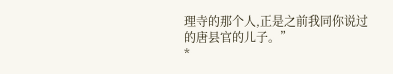理寺的那个人,正是之前我同你说过的唐县官的儿子。”
*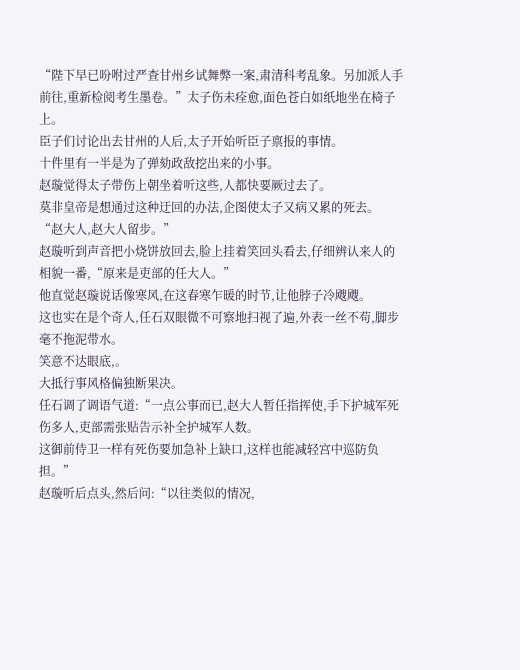“陛下早已吩咐过严查甘州乡试舞弊一案,肃清科考乱象。另加派人手前往,重新检阅考生墨卷。”太子伤未痊愈,面色苍白如纸地坐在椅子上。
臣子们讨论出去甘州的人后,太子开始听臣子禀报的事情。
十件里有一半是为了弹劾政敌挖出来的小事。
赵璇觉得太子带伤上朝坐着听这些,人都快要厥过去了。
莫非皇帝是想通过这种迂回的办法,企图使太子又病又累的死去。
“赵大人,赵大人留步。”
赵璇听到声音把小烧饼放回去,脸上挂着笑回头看去,仔细辨认来人的相貌一番,“原来是吏部的任大人。”
他直觉赵璇说话像寒风,在这春寒乍暖的时节,让他脖子冷飕飕。
这也实在是个奇人,任石双眼微不可察地扫视了遍,外表一丝不苟,脚步毫不拖泥带水。
笑意不达眼底,。
大抵行事风格偏独断果决。
任石调了调语气道:“一点公事而已,赵大人暂任指挥使,手下护城军死伤多人,吏部需张贴告示补全护城军人数。
这御前侍卫一样有死伤要加急补上缺口,这样也能减轻宫中巡防负担。”
赵璇听后点头,然后问:“以往类似的情况,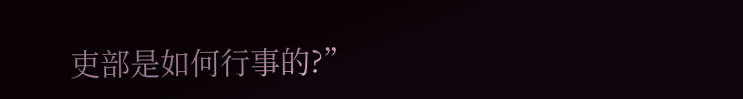吏部是如何行事的?”